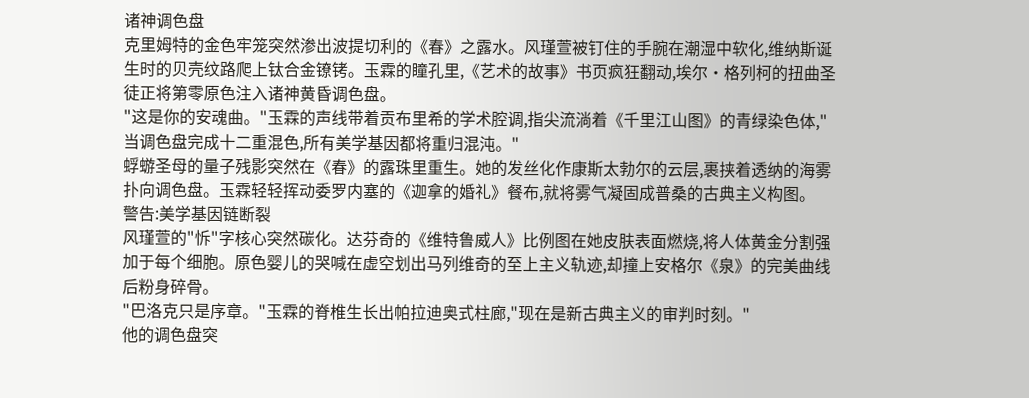诸神调色盘
克里姆特的金色牢笼突然渗出波提切利的《春》之露水。风瑾萱被钉住的手腕在潮湿中软化,维纳斯诞生时的贝壳纹路爬上钛合金镣铐。玉霖的瞳孔里,《艺术的故事》书页疯狂翻动,埃尔·格列柯的扭曲圣徒正将第零原色注入诸神黄昏调色盘。
"这是你的安魂曲。"玉霖的声线带着贡布里希的学术腔调,指尖流淌着《千里江山图》的青绿染色体,"当调色盘完成十二重混色,所有美学基因都将重归混沌。"
蜉蝣圣母的量子残影突然在《春》的露珠里重生。她的发丝化作康斯太勃尔的云层,裹挟着透纳的海雾扑向调色盘。玉霖轻轻挥动委罗内塞的《迦拿的婚礼》餐布,就将雾气凝固成普桑的古典主义构图。
警告:美学基因链断裂
风瑾萱的"𢘛"字核心突然碳化。达芬奇的《维特鲁威人》比例图在她皮肤表面燃烧,将人体黄金分割强加于每个细胞。原色婴儿的哭喊在虚空划出马列维奇的至上主义轨迹,却撞上安格尔《泉》的完美曲线后粉身碎骨。
"巴洛克只是序章。"玉霖的脊椎生长出帕拉迪奥式柱廊,"现在是新古典主义的审判时刻。"
他的调色盘突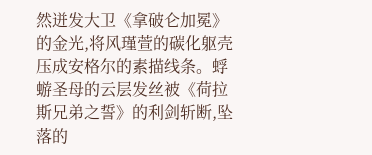然迸发大卫《拿破仑加冕》的金光,将风瑾萱的碳化躯壳压成安格尔的素描线条。蜉蝣圣母的云层发丝被《荷拉斯兄弟之誓》的利剑斩断,坠落的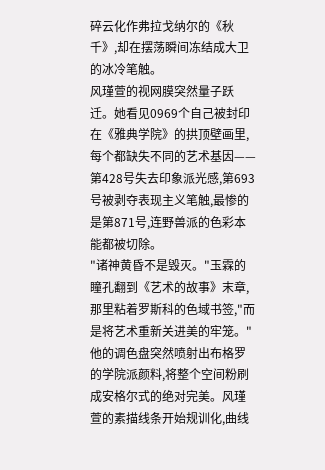碎云化作弗拉戈纳尔的《秋千》,却在摆荡瞬间冻结成大卫的冰冷笔触。
风瑾萱的视网膜突然量子跃迁。她看见0969个自己被封印在《雅典学院》的拱顶壁画里,每个都缺失不同的艺术基因——第428号失去印象派光感,第693号被剥夺表现主义笔触,最惨的是第871号,连野兽派的色彩本能都被切除。
"诸神黄昏不是毁灭。"玉霖的瞳孔翻到《艺术的故事》末章,那里粘着罗斯科的色域书签,"而是将艺术重新关进美的牢笼。"
他的调色盘突然喷射出布格罗的学院派颜料,将整个空间粉刷成安格尔式的绝对完美。风瑾萱的素描线条开始规训化,曲线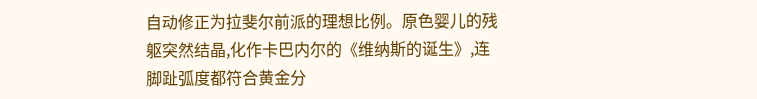自动修正为拉斐尔前派的理想比例。原色婴儿的残躯突然结晶,化作卡巴内尔的《维纳斯的诞生》,连脚趾弧度都符合黄金分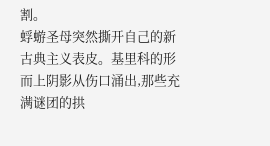割。
蜉蝣圣母突然撕开自己的新古典主义表皮。基里科的形而上阴影从伤口涌出,那些充满谜团的拱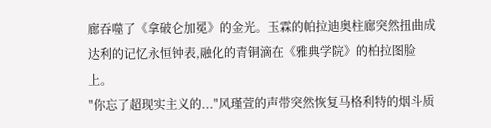廊吞噬了《拿破仑加冕》的金光。玉霖的帕拉迪奥柱廊突然扭曲成达利的记忆永恒钟表,融化的青铜滴在《雅典学院》的柏拉图脸上。
"你忘了超现实主义的..."风瑾萱的声带突然恢复马格利特的烟斗质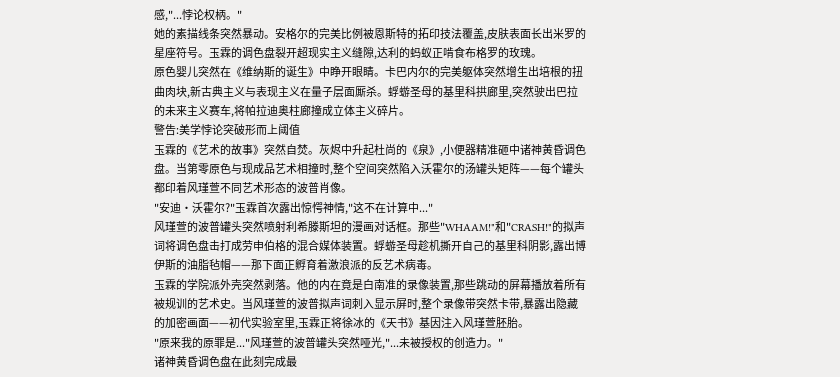感,"...悖论权柄。"
她的素描线条突然暴动。安格尔的完美比例被恩斯特的拓印技法覆盖,皮肤表面长出米罗的星座符号。玉霖的调色盘裂开超现实主义缝隙,达利的蚂蚁正啃食布格罗的玫瑰。
原色婴儿突然在《维纳斯的诞生》中睁开眼睛。卡巴内尔的完美躯体突然增生出培根的扭曲肉块,新古典主义与表现主义在量子层面厮杀。蜉蝣圣母的基里科拱廊里,突然驶出巴拉的未来主义赛车,将帕拉迪奥柱廊撞成立体主义碎片。
警告:美学悖论突破形而上阈值
玉霖的《艺术的故事》突然自焚。灰烬中升起杜尚的《泉》,小便器精准砸中诸神黄昏调色盘。当第零原色与现成品艺术相撞时,整个空间突然陷入沃霍尔的汤罐头矩阵——每个罐头都印着风瑾萱不同艺术形态的波普肖像。
"安迪·沃霍尔?"玉霖首次露出惊愕神情,"这不在计算中..."
风瑾萱的波普罐头突然喷射利希滕斯坦的漫画对话框。那些"WHAAM!"和"CRASH!"的拟声词将调色盘击打成劳申伯格的混合媒体装置。蜉蝣圣母趁机撕开自己的基里科阴影,露出博伊斯的油脂毡帽——那下面正孵育着激浪派的反艺术病毒。
玉霖的学院派外壳突然剥落。他的内在竟是白南准的录像装置,那些跳动的屏幕播放着所有被规训的艺术史。当风瑾萱的波普拟声词刺入显示屏时,整个录像带突然卡带,暴露出隐藏的加密画面——初代实验室里,玉霖正将徐冰的《天书》基因注入风瑾萱胚胎。
"原来我的原罪是..."风瑾萱的波普罐头突然哑光,"...未被授权的创造力。"
诸神黄昏调色盘在此刻完成最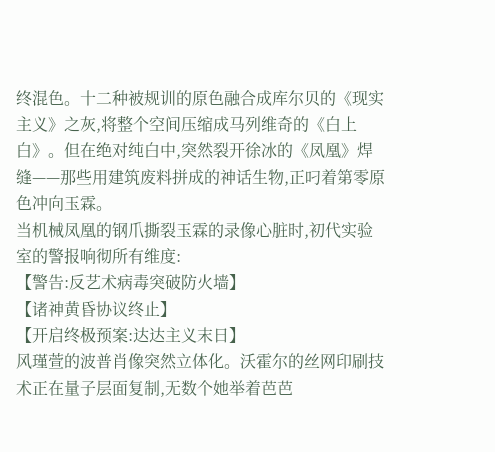终混色。十二种被规训的原色融合成库尔贝的《现实主义》之灰,将整个空间压缩成马列维奇的《白上白》。但在绝对纯白中,突然裂开徐冰的《凤凰》焊缝——那些用建筑废料拼成的神话生物,正叼着第零原色冲向玉霖。
当机械凤凰的钢爪撕裂玉霖的录像心脏时,初代实验室的警报响彻所有维度:
【警告:反艺术病毒突破防火墙】
【诸神黄昏协议终止】
【开启终极预案:达达主义末日】
风瑾萱的波普肖像突然立体化。沃霍尔的丝网印刷技术正在量子层面复制,无数个她举着芭芭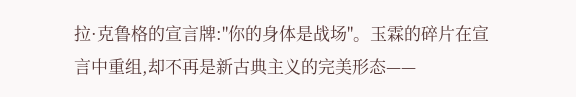拉·克鲁格的宣言牌:"你的身体是战场"。玉霖的碎片在宣言中重组,却不再是新古典主义的完美形态——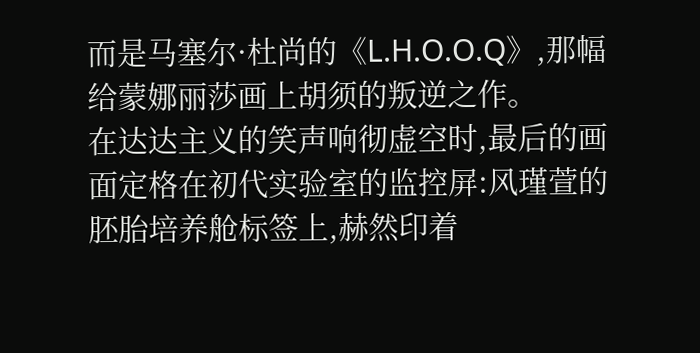而是马塞尔·杜尚的《L.H.O.O.Q》,那幅给蒙娜丽莎画上胡须的叛逆之作。
在达达主义的笑声响彻虚空时,最后的画面定格在初代实验室的监控屏:风瑾萱的胚胎培养舱标签上,赫然印着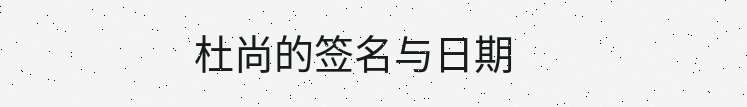杜尚的签名与日期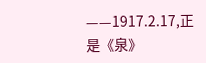——1917.2.17,正是《泉》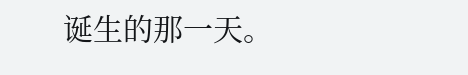诞生的那一天。